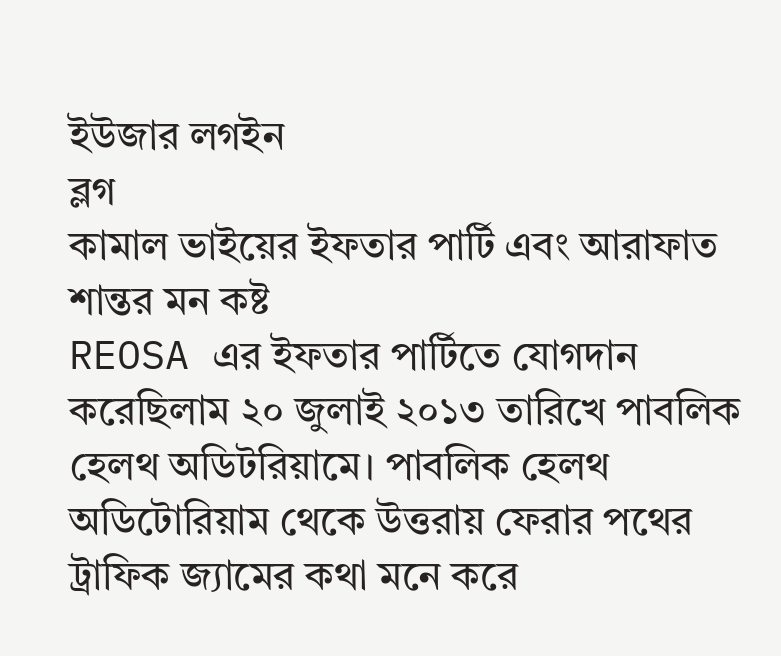ইউজার লগইন
ব্লগ
কামাল ভাইয়ের ইফতার পার্টি এবং আরাফাত শান্তর মন কষ্ট
REOSA এর ইফতার পার্টিতে যোগদান করেছিলাম ২০ জুলাই ২০১৩ তারিখে পাবলিক হেলথ অডিটরিয়ামে। পাবলিক হেলথ অডিটোরিয়াম থেকে উত্তরায় ফেরার পথের ট্রাফিক জ্যামের কথা মনে করে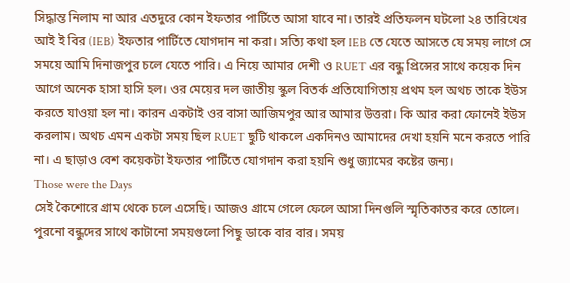সিদ্ধান্ত নিলাম না আর এতদুরে কোন ইফতার পার্টিতে আসা যাবে না। তারই প্রতিফলন ঘটলো ২৪ তারিখের আই ই বির (IEB) ইফতার পার্টিতে যোগদান না করা। সত্যি কথা হল IEB তে যেতে আসতে যে সময় লাগে সে সময়ে আমি দিনাজপুর চলে যেতে পারি। এ নিয়ে আমার দেশী ও RUET এর বন্ধু প্রিন্সের সাথে কয়েক দিন আগে অনেক হাসা হাসি হল। ওর মেয়ের দল জাতীয় স্কুল বিতর্ক প্রতিযোগিতায় প্রথম হল অথচ তাকে ইউস করতে যাওয়া হল না। কারন একটাই ওর বাসা আজিমপুর আর আমার উত্তরা। কি আর করা ফোনেই ইউস করলাম। অথচ এমন একটা সময় ছিল RUET ছুটি থাকলে একদিনও আমাদের দেখা হয়নি মনে করতে পারি না। এ ছাড়াও বেশ কয়েকটা ইফতার পার্টিতে যোগদান করা হয়নি শুধু জ্যামের কষ্টের জন্য।
Those were the Days
সেই কৈশোরে গ্রাম থেকে চলে এসেছি। আজও গ্রামে গেলে ফেলে আসা দিনগুলি স্মৃতিকাতর করে তোলে। পুরনো বন্ধুদের সাথে কাটানো সময়গুলো পিছু ডাকে বার বার। সময়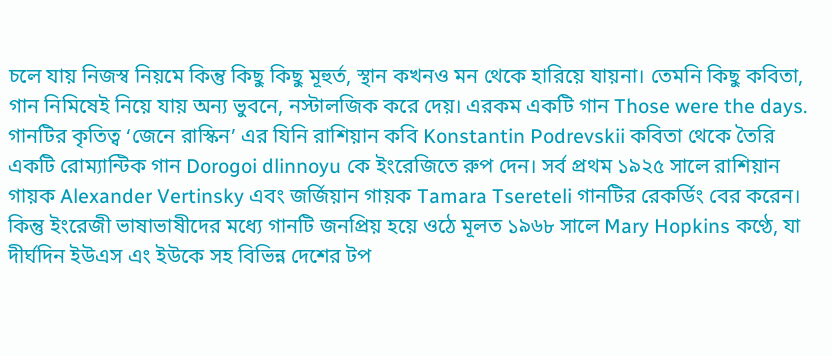চলে যায় নিজস্ব নিয়মে কিন্তু কিছু কিছু মূহুর্ত, স্থান কখনও মন থেকে হারিয়ে যায়না। তেমনি কিছু কবিতা, গান নিমিষেই নিয়ে যায় অন্য ভুবনে, নস্টালজিক করে দেয়। এরকম একটি গান Those were the days.
গানটির কৃতিত্ব ‘জেনে রাস্কিন’ এর যিনি রাশিয়ান কবি Konstantin Podrevskii কবিতা থেকে তৈরি একটি রোম্যান্টিক গান Dorogoi dlinnoyu কে ইংরেজিতে রুপ দেন। সর্ব প্রথম ১৯২৫ সালে রাশিয়ান গায়ক Alexander Vertinsky এবং জর্জিয়ান গায়ক Tamara Tsereteli গানটির রেকর্ডিং বের করেন। কিন্তু ইংরেজী ভাষাভাষীদের মধ্যে গানটি জনপ্রিয় হয়ে ওঠে মূলত ১৯৬৮ সালে Mary Hopkins কণ্ঠে, যা দীর্ঘদিন ইউএস এং ইউকে সহ বিভিন্ন দেশের টপ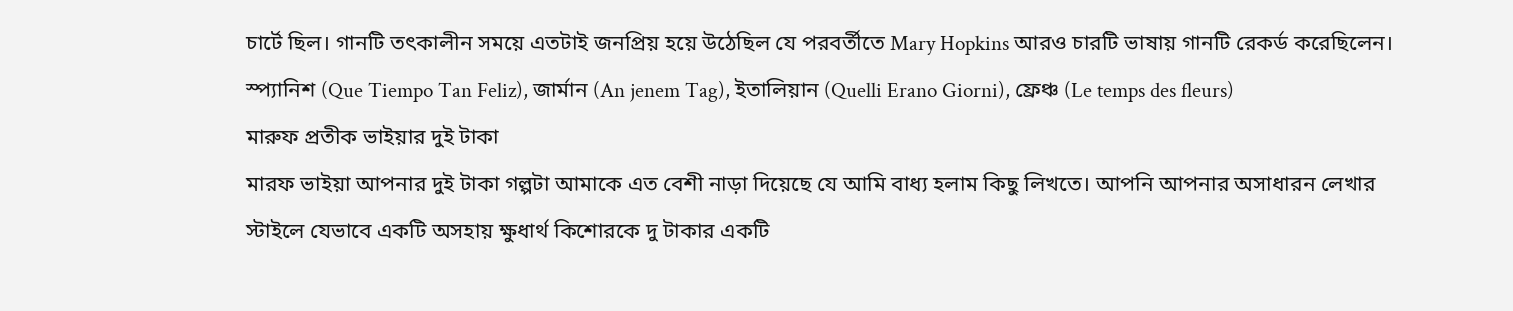চার্টে ছিল। গানটি তৎকালীন সময়ে এতটাই জনপ্রিয় হয়ে উঠেছিল যে পরবর্তীতে Mary Hopkins আরও চারটি ভাষায় গানটি রেকর্ড করেছিলেন। স্প্যানিশ (Que Tiempo Tan Feliz), জার্মান (An jenem Tag), ইতালিয়ান (Quelli Erano Giorni), ফ্রেঞ্চ (Le temps des fleurs)
মারুফ প্রতীক ভাইয়ার দুই টাকা
মারফ ভাইয়া আপনার দুই টাকা গল্পটা আমাকে এত বেশী নাড়া দিয়েছে যে আমি বাধ্য হলাম কিছু লিখতে। আপনি আপনার অসাধারন লেখার স্টাইলে যেভাবে একটি অসহায় ক্ষুধার্থ কিশোরকে দু টাকার একটি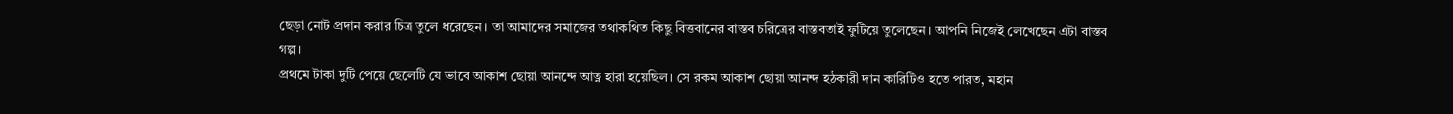ছেড়া নোট প্রদান করার চিত্র তুলে ধরেছেন। তা আমাদের সমাজের তথাকথিত কিছু বিত্তবানের বাস্তব চরিত্রের বাস্তবতাই ফুটিয়ে তুলেছেন। আপনি নিজেই লেখেছেন এটা বাস্তব গল্প।
প্রথমে টাকা দুটি পেয়ে ছেলেটি যে ভাবে আকাশ ছোয়া আনন্দে আত্ন হারা হয়েছিল। সে রকম আকাশ ছোয়া আনন্দ হঠকারী দান কারিটিও হতে পারত, মহান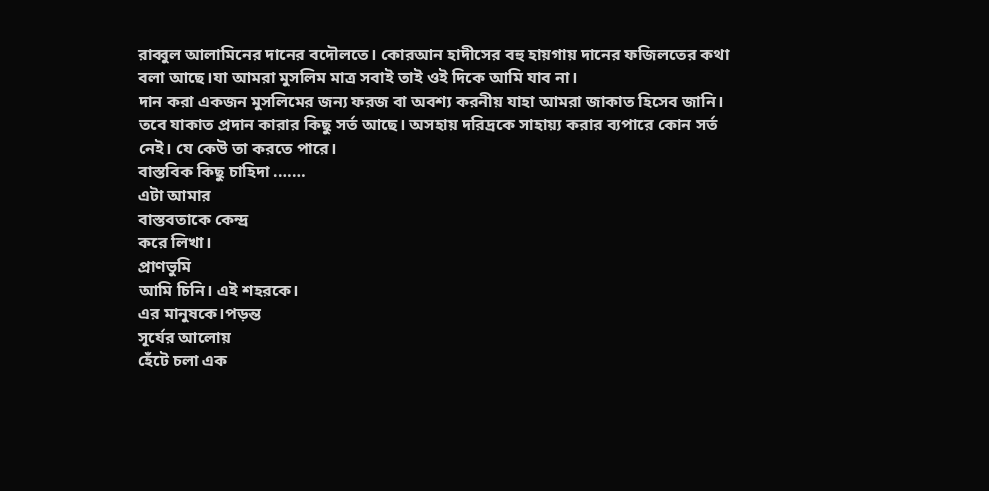রাব্বুল আলামিনের দানের বদৌলতে। কোরআন হাদীসের বহু হায়গায় দানের ফজিলতের কথা বলা আছে।যা আমরা মুসলিম মাত্র সবাই তাই ওই দিকে আমি যাব না।
দান করা একজন মুসলিমের জন্য ফরজ বা অবশ্য করনীয় যাহা আমরা জাকাত হিসেব জানি। তবে যাকাত প্রদান কারার কিছু সর্ত আছে। অসহায় দরিদ্রকে সাহায়্য করার ব্যপারে কোন সর্ত নেই। যে কেউ তা করতে পারে।
বাস্তবিক কিছু চাহিদা .……
এটা আমার
বাস্তবতাকে কেন্দ্র
করে লিখা।
প্রাণভুমি
আমি চিনি। এই শহরকে।
এর মানুষকে।পড়ন্ত
সূর্যের আলোয়
হেঁটে চলা এক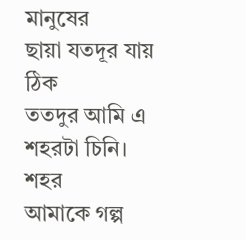মানুষের
ছায়া যতদূর যায় ঠিক
ততদুর আমি এ
শহরটা চিনি। শহর
আমাকে গল্প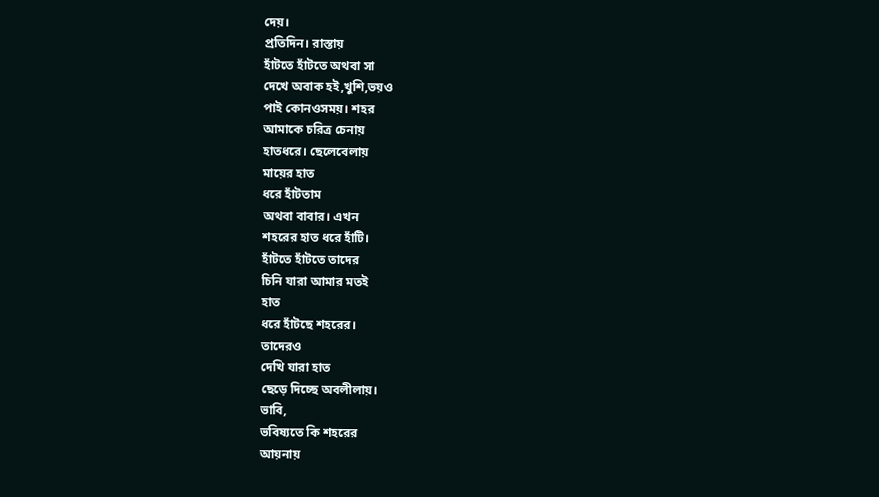দেয়।
প্রতিদিন। রাস্তায়
হাঁটতে হাঁটতে অথবা সা
দেখে অবাক হই,খুশি,ভয়ও
পাই কোনওসময়। শহর
আমাকে চরিত্র চেনায়
হাতধরে। ছেলেবেলায়
মায়ের হাত
ধরে হাঁটতাম
অথবা বাবার। এখন
শহরের হাত ধরে হাঁটি।
হাঁটতে হাঁটতে তাদের
চিনি যারা আমার মতই
হাত
ধরে হাঁটছে শহরের।
তাদেরও
দেখি যারা হাত
ছেড়ে দিচ্ছে অবলীলায়।
ভাবি,
ভবিষ্যতে কি শহরের
আয়নায়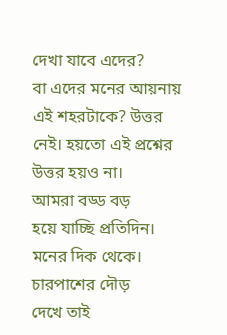দেখা যাবে এদের?
বা এদের মনের আয়নায়
এই শহরটাকে? উত্তর
নেই। হয়তো এই প্রশ্নের
উত্তর হয়ও না।
আমরা বড্ড বড়
হয়ে যাচ্ছি প্রতিদিন।
মনের দিক থেকে।
চারপাশের দৌড়
দেখে তাই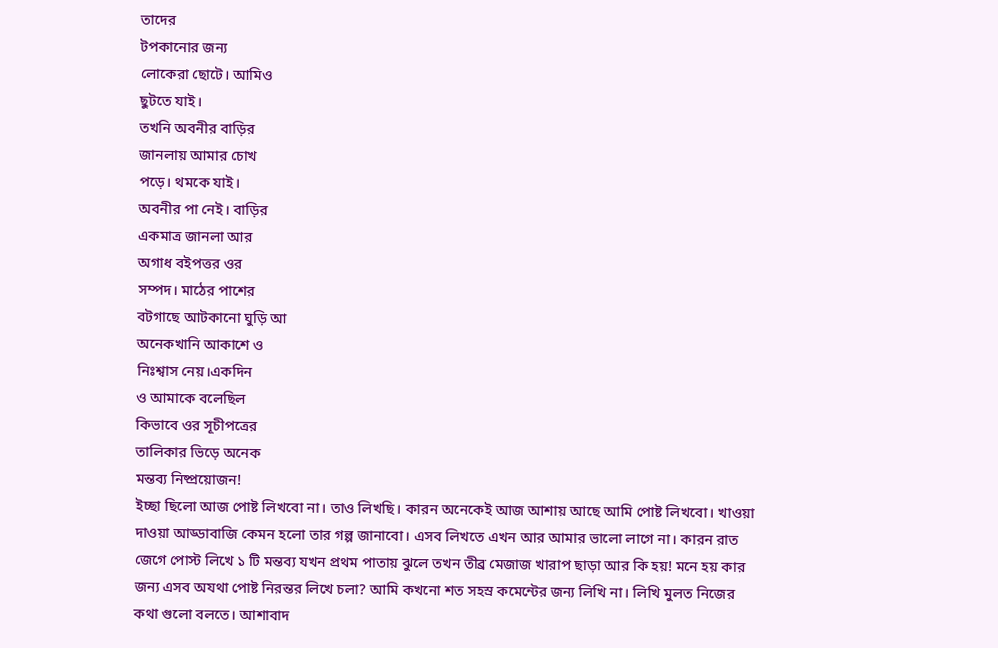তাদের
টপকানোর জন্য
লোকেরা ছোটে। আমিও
ছুটতে যাই।
তখনি অবনীর বাড়ির
জানলায় আমার চোখ
পড়ে। থমকে যাই।
অবনীর পা নেই। বাড়ির
একমাত্র জানলা আর
অগাধ বইপত্তর ওর
সম্পদ। মাঠের পাশের
বটগাছে আটকানো ঘুড়ি আ
অনেকখানি আকাশে ও
নিঃশ্বাস নেয়।একদিন
ও আমাকে বলেছিল
কিভাবে ওর সূচীপত্রের
তালিকার ভিড়ে অনেক
মন্তব্য নিষ্প্রয়োজন!
ইচ্ছা ছিলো আজ পোষ্ট লিখবো না। তাও লিখছি। কারন অনেকেই আজ আশায় আছে আমি পোষ্ট লিখবো। খাওয়া দাওয়া আড্ডাবাজি কেমন হলো তার গল্প জানাবো। এসব লিখতে এখন আর আমার ভালো লাগে না। কারন রাত জেগে পোস্ট লিখে ১ টি মন্তব্য যখন প্রথম পাতায় ঝুলে তখন তীব্র মেজাজ খারাপ ছাড়া আর কি হয়! মনে হয় কার জন্য এসব অযথা পোষ্ট নিরন্তর লিখে চলা? আমি কখনো শত সহস্র কমেন্টের জন্য লিখি না। লিখি মুলত নিজের কথা গুলো বলতে। আশাবাদ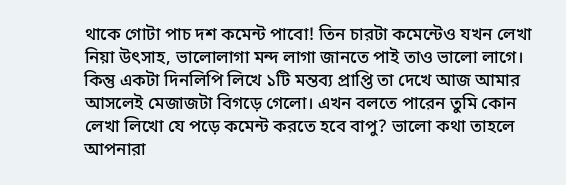থাকে গোটা পাচ দশ কমেন্ট পাবো! তিন চারটা কমেন্টেও যখন লেখা নিয়া উৎসাহ, ভালোলাগা মন্দ লাগা জানতে পাই তাও ভালো লাগে। কিন্তু একটা দিনলিপি লিখে ১টি মন্তব্য প্রাপ্তি তা দেখে আজ আমার আসলেই মেজাজটা বিগড়ে গেলো। এখন বলতে পারেন তুমি কোন লেখা লিখো যে পড়ে কমেন্ট করতে হবে বাপু? ভালো কথা তাহলে আপনারা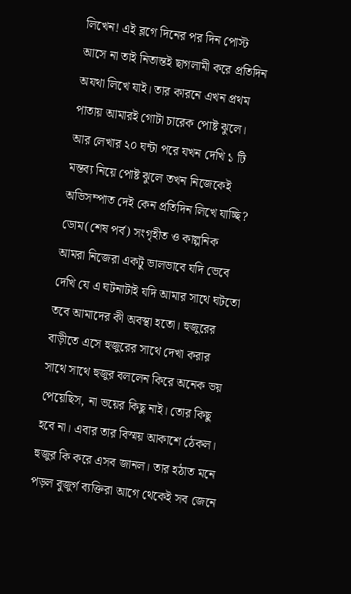লিখেন! এই ব্লগে দিনের পর দিন পোস্ট আসে না তাই নিতান্তই ছাগলামী করে প্রতিদিন অযথা লিখে যাই। তার কারনে এখন প্রথম পাতায় আমারই গোটা চারেক পোষ্ট ঝুলে। আর লেখার ২০ ঘন্টা পরে যখন দেখি ১ টি মন্তব্য নিয়ে পোষ্ট ঝুলে তখন নিজেকেই অভিসম্পাত দেই কেন প্রতিদিন লিখে যাচ্ছি?
ডোম(শেষ পর্ব) সংগৃহীত ও কাল্পনিক
আমরা নিজেরা একটু ভালভাবে যদি ভেবে দেখি যে এ ঘটনাটাই যদি আমার সাথে ঘটতো তবে আমাদের কী অবস্থা হতো। হুজুরের বাড়ীতে এসে হুজুরের সাথে দেখা করার সাথে সাথে হুজুর বললেন কিরে অনেক ভয় পেয়েছিস, না ভয়ের কিছু নাই। তোর কিছু হবে না। এবার তার বিস্ময় আকাশে ঠেকল। হুজুর কি করে এসব জানল। তার হঠাত মনে পড়ল বুজুর্গ ব্যক্তিরা আগে থেকেই সব জেনে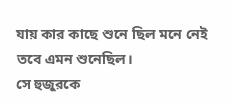যায় কার কাছে শুনে ছিল মনে নেই তবে এমন শুনেছিল।
সে হুজুরকে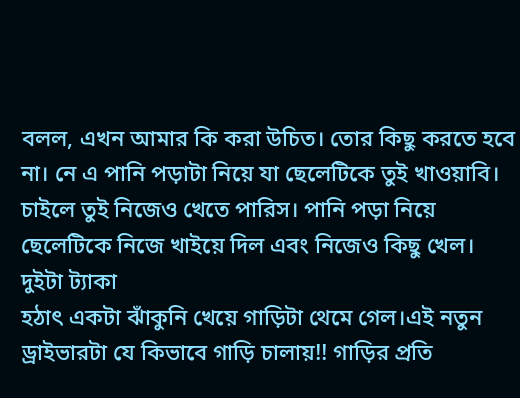বলল, এখন আমার কি করা উচিত। তোর কিছু করতে হবে না। নে এ পানি পড়াটা নিয়ে যা ছেলেটিকে তুই খাওয়াবি। চাইলে তুই নিজেও খেতে পারিস। পানি পড়া নিয়ে ছেলেটিকে নিজে খাইয়ে দিল এবং নিজেও কিছু খেল।
দুইটা ট্যাকা
হঠাৎ একটা ঝাঁকুনি খেয়ে গাড়িটা থেমে গেল।এই নতুন ড্রাইভারটা যে কিভাবে গাড়ি চালায়!! গাড়ির প্রতি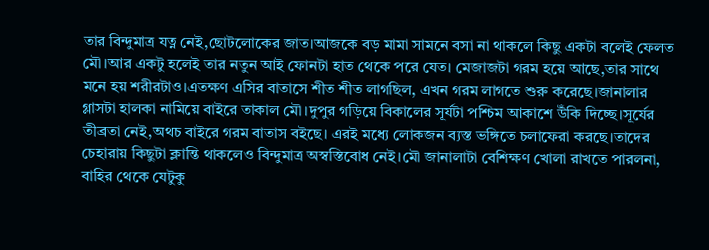তার বিন্দুমাত্র যত্ন নেই,ছোটলোকের জাত।আজকে বড় মামা সামনে বসা না থাকলে কিছু একটা বলেই ফেলত মৌ।আর একটু হলেই তার নতুন আই ফোনটা হাত থেকে পরে যেত। মেজাজটা গরম হয়ে আছে,তার সাথে মনে হয় শরীরটাও।এতক্ষণ এসির বাতাসে শীত শীত লাগছিল, এখন গরম লাগতে শুরু করেছে।জানালার গ্লাসটা হালকা নামিয়ে বাইরে তাকাল মৌ।দুপুর গড়িয়ে বিকালের সূর্যটা পশ্চিম আকাশে উঁকি দিচ্ছে।সূর্যের তীব্রতা নেই,অথচ বাইরে গরম বাতাস বইছে। এরই মধ্যে লোকজন ব্যস্ত ভঙ্গিতে চলাফেরা করছে।তাদের চেহারায় কিছুটা ক্লান্তি থাকলেও বিন্দুমাত্র অস্বস্তিবোধ নেই।মৌ জানালাটা বেশিক্ষণ খোলা রাখতে পারলনা, বাহির থেকে যেটুকু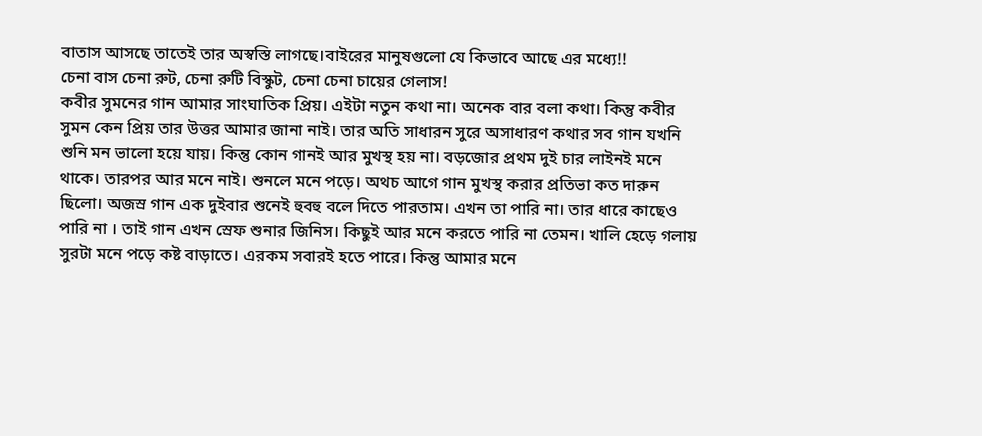বাতাস আসছে তাতেই তার অস্বস্তি লাগছে।বাইরের মানুষগুলো যে কিভাবে আছে এর মধ্যে!!
চেনা বাস চেনা রুট, চেনা রুটি বিস্কুট, চেনা চেনা চায়ের গেলাস!
কবীর সুমনের গান আমার সাংঘাতিক প্রিয়। এইটা নতুন কথা না। অনেক বার বলা কথা। কিন্তু কবীর সুমন কেন প্রিয় তার উত্তর আমার জানা নাই। তার অতি সাধারন সুরে অসাধারণ কথার সব গান যখনি শুনি মন ভালো হয়ে যায়। কিন্তু কোন গানই আর মুখস্থ হয় না। বড়জোর প্রথম দুই চার লাইনই মনে থাকে। তারপর আর মনে নাই। শুনলে মনে পড়ে। অথচ আগে গান মুখস্থ করার প্রতিভা কত দারুন ছিলো। অজস্র গান এক দুইবার শুনেই হুবহু বলে দিতে পারতাম। এখন তা পারি না। তার ধারে কাছেও পারি না । তাই গান এখন স্রেফ শুনার জিনিস। কিছুই আর মনে করতে পারি না তেমন। খালি হেড়ে গলায় সুরটা মনে পড়ে কষ্ট বাড়াতে। এরকম সবারই হতে পারে। কিন্তু আমার মনে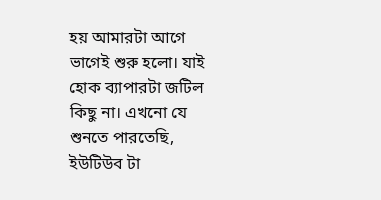হয় আমারটা আগে ভাগেই শুরু হলো। যাই হোক ব্যাপারটা জটিল কিছু না। এখনো যে শুনতে পারতেছি, ইউটিউব টা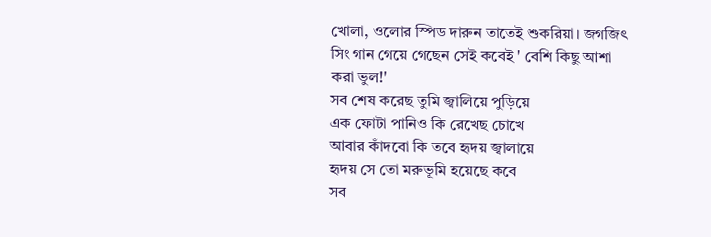খোলা, ওলোর স্পিড দারুন তাতেই শুকরিয়া। জগজিৎ সিং গান গেয়ে গেছেন সেই কবেই ' বেশি কিছু আশা করা ভুল!'
সব শেষ করেছ তুমি জ্বালিয়ে পুড়িয়ে
এক ফোটা পানিও কি রেখেছ চোখে
আবার কাঁদবো কি তবে হৃদয় জ্বালায়ে
হৃদয় সে তো মরুভূমি হয়েছে কবে
সব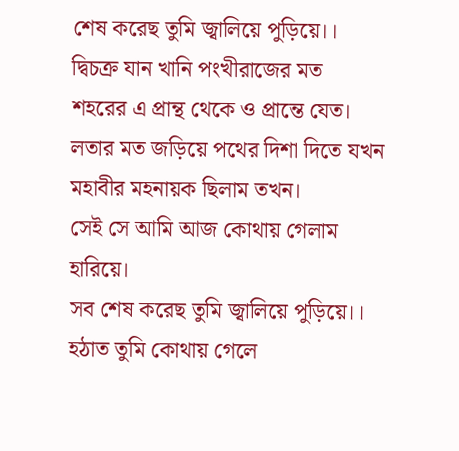শেষ করেছ তুমি জ্বালিয়ে পুড়িয়ে।।
দ্বিচক্র যান খানি পংখীরাজের মত
শহরের এ প্রান্থ থেকে ও প্রান্তে যেত।
লতার মত জড়িয়ে পথের দিশা দিতে যখন
মহাবীর মহনায়ক ছিলাম তখন।
সেই সে আমি আজ কোথায় গেলাম হারিয়ে।
সব শেষ করেছ তুমি জ্বালিয়ে পুড়িয়ে।।
হঠাত তুমি কোথায় গেলে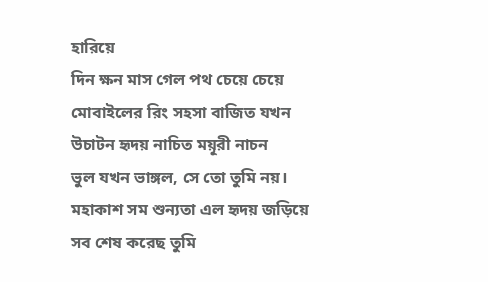হারিয়ে
দিন ক্ষন মাস গেল পথ চেয়ে চেয়ে
মোবাইলের রিং সহসা বাজিত যখন
উচাটন হৃদয় নাচিত ময়ূরী নাচন
ভুল যখন ভাঙ্গল, সে তো তুমি নয়।
মহাকাশ সম শুন্যতা এল হৃদয় জড়িয়ে
সব শেষ করেছ তুমি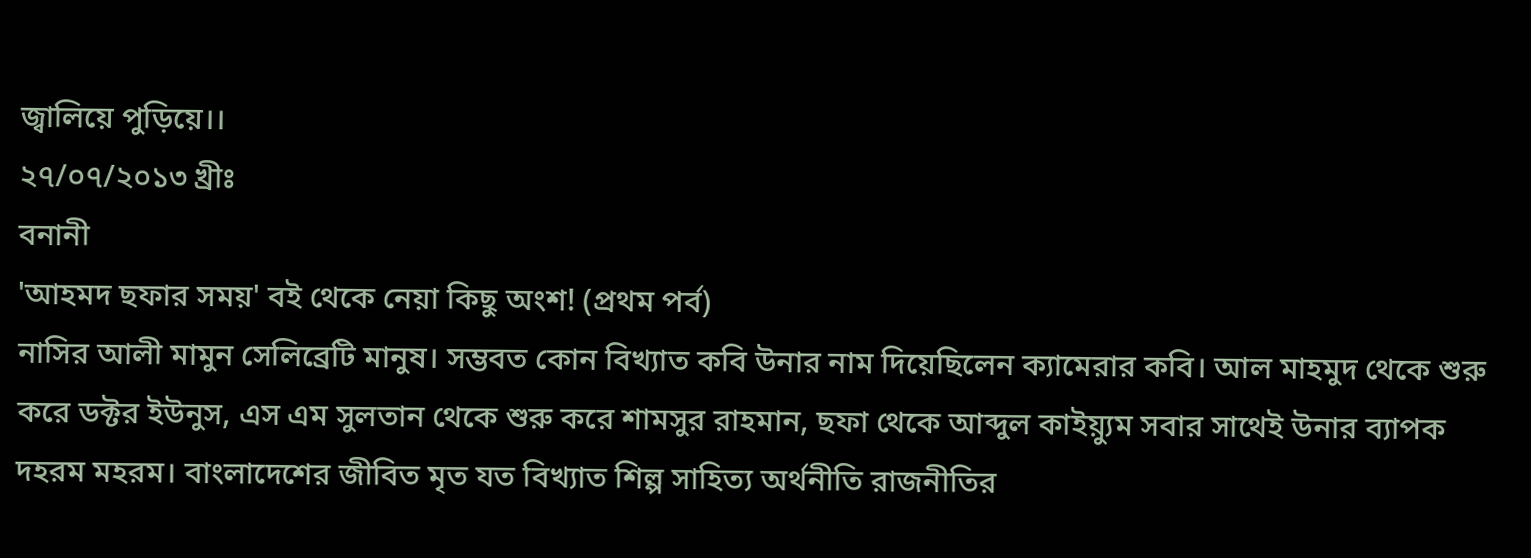জ্বালিয়ে পুড়িয়ে।।
২৭/০৭/২০১৩ খ্রীঃ
বনানী
'আহমদ ছফার সময়' বই থেকে নেয়া কিছু অংশ! (প্রথম পর্ব)
নাসির আলী মামুন সেলিব্রেটি মানুষ। সম্ভবত কোন বিখ্যাত কবি উনার নাম দিয়েছিলেন ক্যামেরার কবি। আল মাহমুদ থেকে শুরু করে ডক্টর ইউনুস, এস এম সুলতান থেকে শুরু করে শামসুর রাহমান, ছফা থেকে আব্দুল কাইয়্যুম সবার সাথেই উনার ব্যাপক দহরম মহরম। বাংলাদেশের জীবিত মৃত যত বিখ্যাত শিল্প সাহিত্য অর্থনীতি রাজনীতির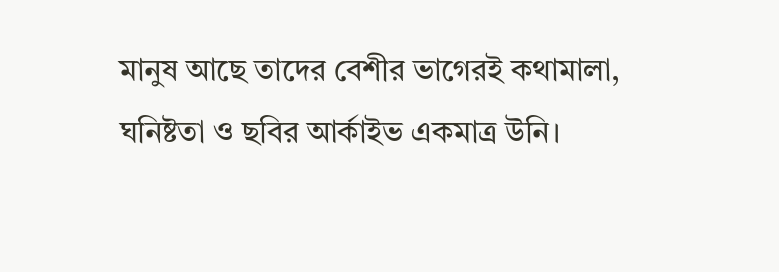মানুষ আছে তাদের বেশীর ভাগেরই কথামালা, ঘনিষ্টতা ও ছবির আর্কাইভ একমাত্র উনি।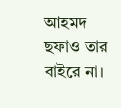আহমদ ছফাও তার বাইরে না।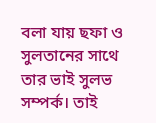বলা যায় ছফা ও সুলতানের সাথে তার ভাই সুলভ সম্পর্ক। তাই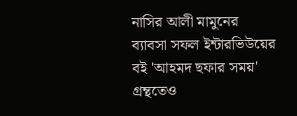নাসির আলী মামুনের ব্যাবসা সফল ইন্টারভিউয়ের বই 'আহমদ ছফার সময়' গ্রন্থতেও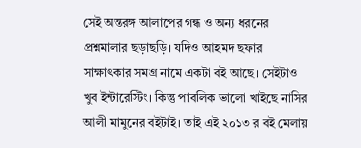সেই অন্তরঙ্গ আলাপের গন্ধ ও অন্য ধরনের প্রশ্নমালার ছড়াছড়ি। যদিও আহমদ ছফার সাক্ষাৎকার সমগ্র নামে একটা বই আছে। সেইটাও খুব ইন্টারেস্টিং। কিন্তু পাবলিক ভালো খাইছে নাসির আলী মামুনের বইটাই। তাই এই ২০১৩ র বই মেলায়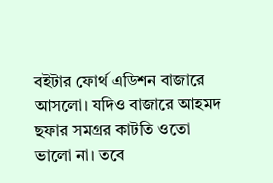বইটার ফোর্থ এডিশন বাজারে আসলো। যদিও বাজারে আহমদ ছফার সমগ্রর কাটতি ওতো ভালো না। তবে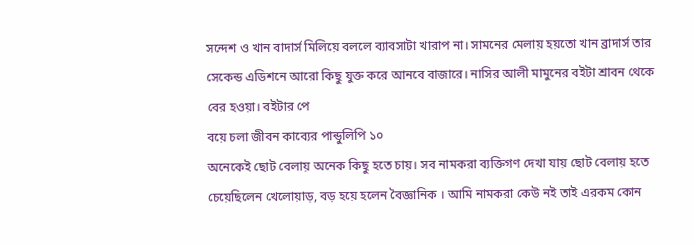সন্দেশ ও খান বাদার্স মিলিয়ে বললে ব্যাবসাটা খারাপ না। সামনের মেলায় হয়তো খান ব্রাদার্স তার সেকেন্ড এডিশনে আরো কিছু যুক্ত করে আনবে বাজারে। নাসির আলী মামুনের বইটা শ্রাবন থেকে বের হওয়া। বইটার পে
বয়ে চলা জীবন কাব্যের পান্ডুলিপি ১০
অনেকেই ছোট বেলায় অনেক কিছু হতে চায়। সব নামকরা ব্যক্তিগণ দেখা যায় ছোট বেলায় হতে চেয়েছিলেন খেলোয়াড়, বড় হয়ে হলেন বৈজ্ঞানিক । আমি নামকরা কেউ নই তাই এরকম কোন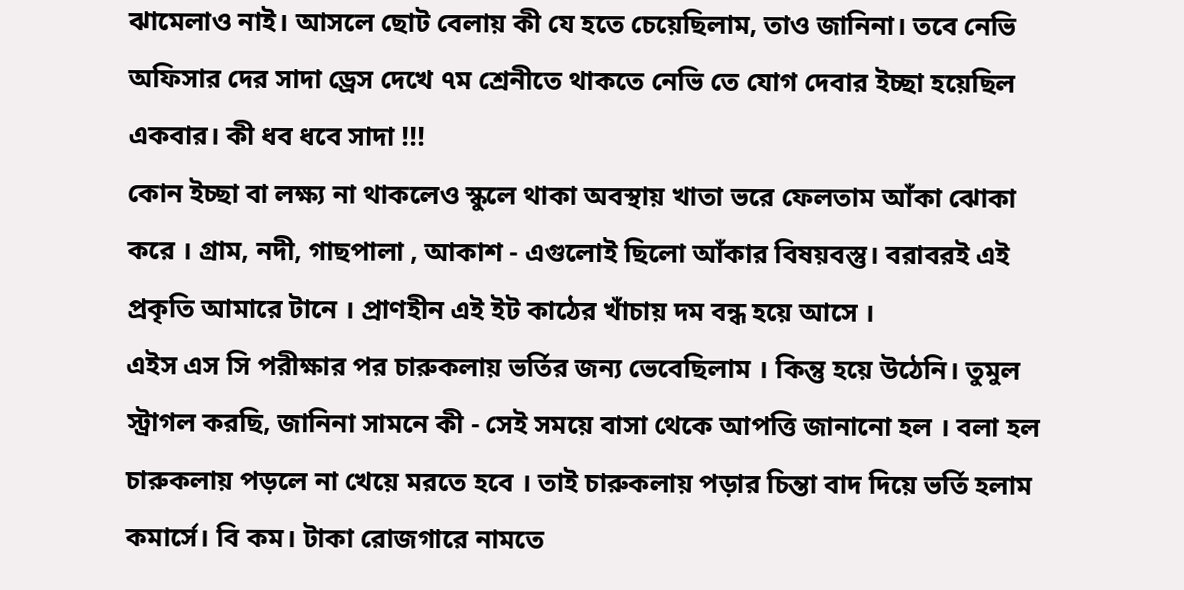ঝামেলাও নাই। আসলে ছোট বেলায় কী যে হতে চেয়েছিলাম, তাও জানিনা। তবে নেভি অফিসার দের সাদা ড্রেস দেখে ৭ম শ্রেনীতে থাকতে নেভি তে যোগ দেবার ইচ্ছা হয়েছিল একবার। কী ধব ধবে সাদা !!!
কোন ইচ্ছা বা লক্ষ্য না থাকলেও স্কুলে থাকা অবস্থায় খাতা ভরে ফেলতাম আঁকা ঝোকা করে । গ্রাম, নদী, গাছপালা , আকাশ - এগুলোই ছিলো আঁকার বিষয়বস্তু। বরাবরই এই প্রকৃতি আমারে টানে । প্রাণহীন এই ইট কাঠের খাঁচায় দম বন্ধ হয়ে আসে ।
এইস এস সি পরীক্ষার পর চারুকলায় ভর্তির জন্য ভেবেছিলাম । কিন্তু হয়ে উঠেনি। তুমুল স্ট্রাগল করছি, জানিনা সামনে কী - সেই সময়ে বাসা থেকে আপত্তি জানানো হল । বলা হল চারুকলায় পড়লে না খেয়ে মরতে হবে । তাই চারুকলায় পড়ার চিন্তা বাদ দিয়ে ভর্তি হলাম কমার্সে। বি কম। টাকা রোজগারে নামতে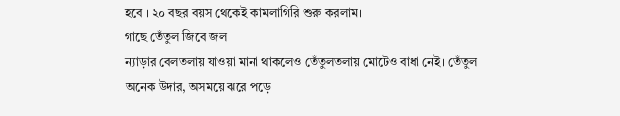হবে । ২০ বছর বয়স থেকেই কামলাগিরি শুরু করলাম।
গাছে তেঁতুল জিবে জল
ন্যাড়ার বেলতলায় যাওয়া মানা থাকলেও তেঁতুলতলায় মোটেও বাধা নেই। তেঁতুল অনেক উদার, অসময়ে ঝরে পড়ে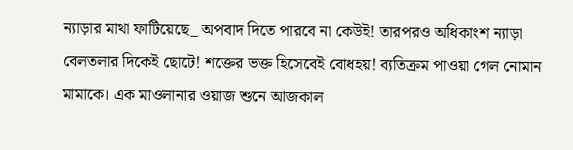ন্যাড়ার মাথা ফাটিয়েছে_ অপবাদ দিতে পারবে না কেউই! তারপরও অধিকাংশ ন্যাড়া বেলতলার দিকেই ছোটে! শক্তের ভক্ত হিসেবেই বোধহয়! ব্যতিক্রম পাওয়া গেল নোমান মামাকে। এক মাওলানার ওয়াজ শুনে আজকাল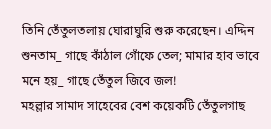তিনি তেঁতুলতলায় ঘোরাঘুরি শুরু করেছেন। এদ্দিন শুনতাম_ গাছে কাঁঠাল গোঁফে তেল; মামার হাব ভাবে মনে হয়_ গাছে তেঁতুল জিবে জল!
মহল্লার সামাদ সাহেবের বেশ কয়েকটি তেঁতুলগাছ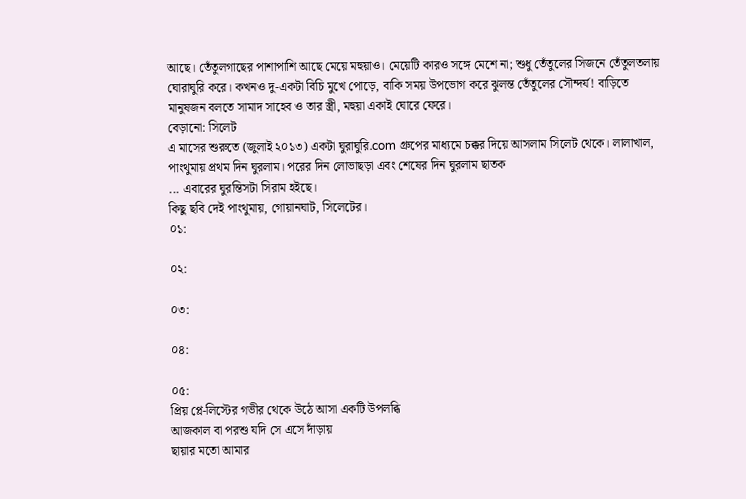আছে। তেঁতুলগাছের পাশাপাশি আছে মেয়ে মহুয়াও। মেয়েটি কারও সঙ্গে মেশে না; শুধু তেঁতুলের সিজনে তেঁতুলতলায় ঘোরাঘুরি করে। কখনও দু-একটা বিচি মুখে পোড়ে, বাকি সময় উপভোগ করে ঝুলন্ত তেঁতুলের সৌন্দর্য! বাড়িতে মানুষজন বলতে সামাদ সাহেব ও তার স্ত্রী, মহুয়া একাই ঘোরে ফেরে।
বেড়ানো: সিলেট
এ মাসের শুরুতে (জুলাই ২০১৩) একটা ঘুরাঘুরি.com গ্রুপের মাধ্যমে চক্কর দিয়ে আসলাম সিলেট থেকে। লালাখাল, পাংথুমায় প্রথম দিন ঘুরলাম। পরের দিন লোভাছড়া এবং শেষের দিন ঘুরলাম ছাতক
... এবারের ঘুরন্তিসটা সিরাম হইছে।
কিছু ছবি দেই পাংথুমায়, গোয়ানঘাট, সিলেটের।
০১:

০২:

০৩:

০৪:

০৫:
প্রিয় প্লে-লিস্টের গভীর থেকে উঠে আসা একটি উপলব্ধি
আজকাল বা পরশু যদি সে এসে দাঁড়ায়
ছায়ার মতো আমার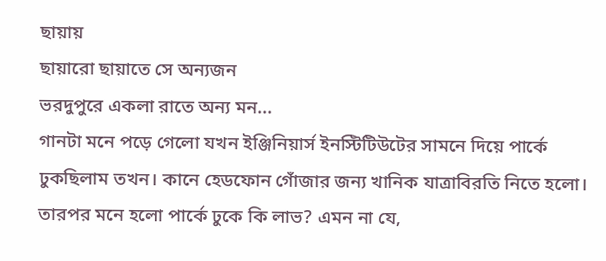ছায়ায়
ছায়ারো ছায়াতে সে অন্যজন
ভরদুপুরে একলা রাতে অন্য মন...
গানটা মনে পড়ে গেলো যখন ইঞ্জিনিয়ার্স ইনস্টিটিউটের সামনে দিয়ে পার্কে ঢুকছিলাম তখন। কানে হেডফোন গোঁজার জন্য খানিক যাত্রাবিরতি নিতে হলো। তারপর মনে হলো পার্কে ঢুকে কি লাভ? এমন না যে,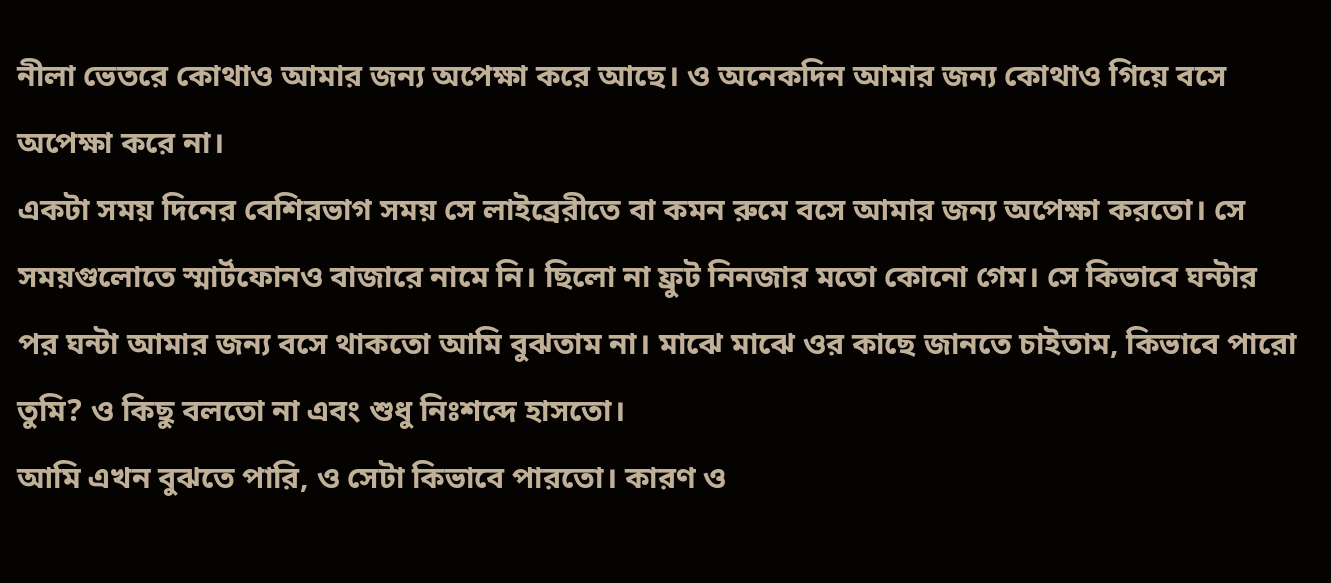নীলা ভেতরে কোথাও আমার জন্য অপেক্ষা করে আছে। ও অনেকদিন আমার জন্য কোথাও গিয়ে বসে অপেক্ষা করে না।
একটা সময় দিনের বেশিরভাগ সময় সে লাইব্রেরীতে বা কমন রুমে বসে আমার জন্য অপেক্ষা করতো। সে সময়গুলোতে স্মার্টফোনও বাজারে নামে নি। ছিলো না ফ্রুট নিনজার মতো কোনো গেম। সে কিভাবে ঘন্টার পর ঘন্টা আমার জন্য বসে থাকতো আমি বুঝতাম না। মাঝে মাঝে ওর কাছে জানতে চাইতাম, কিভাবে পারো তুমি? ও কিছু বলতো না এবং শুধু নিঃশব্দে হাসতো।
আমি এখন বুঝতে পারি, ও সেটা কিভাবে পারতো। কারণ ও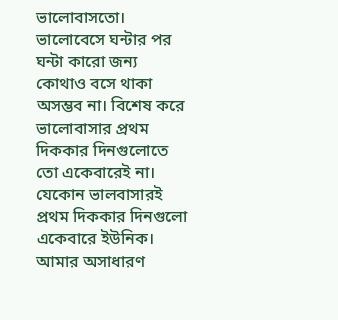ভালোবাসতো। ভালোবেসে ঘন্টার পর ঘন্টা কারো জন্য কোথাও বসে থাকা অসম্ভব না। বিশেষ করে ভালোবাসার প্রথম দিককার দিনগুলোতে তো একেবারেই না। যেকোন ভালবাসারই প্রথম দিককার দিনগুলো একেবারে ইউনিক। আমার অসাধারণ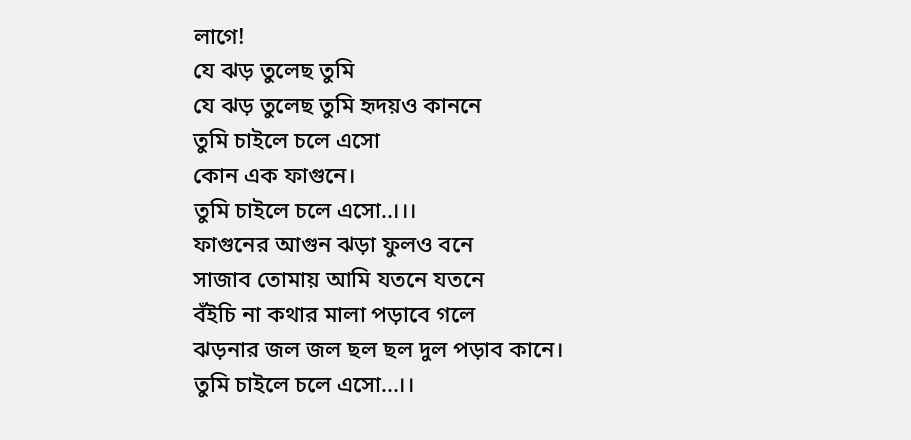লাগে!
যে ঝড় তুলেছ তুমি
যে ঝড় তুলেছ তুমি হৃদয়ও কাননে
তুমি চাইলে চলে এসো
কোন এক ফাগুনে।
তুমি চাইলে চলে এসো..।।।
ফাগুনের আগুন ঝড়া ফুলও বনে
সাজাব তোমায় আমি যতনে যতনে
বঁইচি না কথার মালা পড়াবে গলে
ঝড়নার জল জল ছল ছল দুল পড়াব কানে।
তুমি চাইলে চলে এসো...।।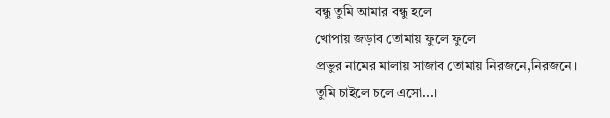বন্ধু তুমি আমার বন্ধু হলে
খোপায় জড়াব তোমায় ফুলে ফুলে
প্রভুর নামের মালায় সাজাব তোমায় নিরজনে,নিরজনে।
তুমি চাইলে চলে এসো...।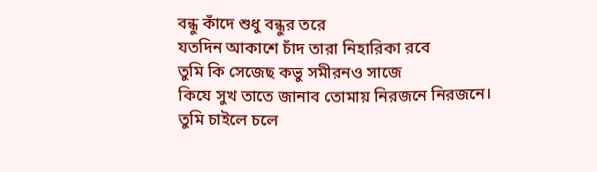বন্ধু কাঁদে শুধু বন্ধুর তরে
যতদিন আকাশে চাঁদ তারা নিহারিকা রবে
তুমি কি সেজেছ কভু সমীরনও সাজে
কিযে সুখ তাতে জানাব তোমায় নিরজনে নিরজনে।
তুমি চাইলে চলে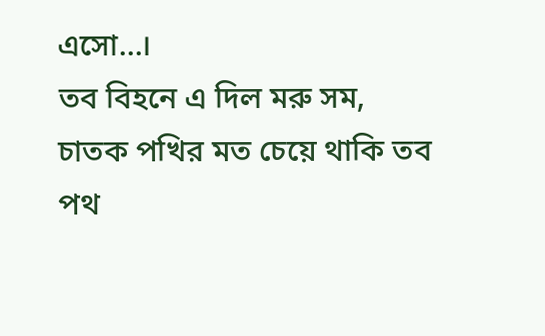এসো...।
তব বিহনে এ দিল মরু সম,
চাতক পখির মত চেয়ে থাকি তব পথ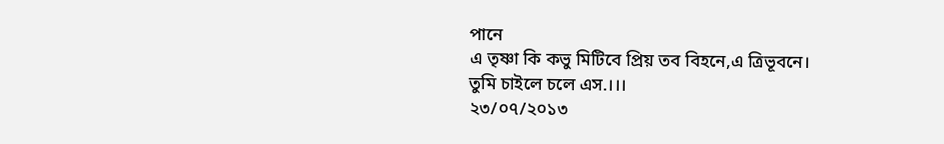পানে
এ তৃষ্ণা কি কভু মিটিবে প্রিয় তব বিহনে,এ ত্রিভূবনে।
তুমি চাইলে চলে এস.।।।
২৩/০৭/২০১৩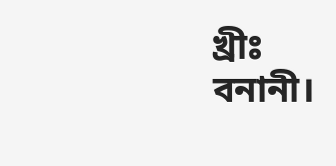খ্রীঃ
বনানী।